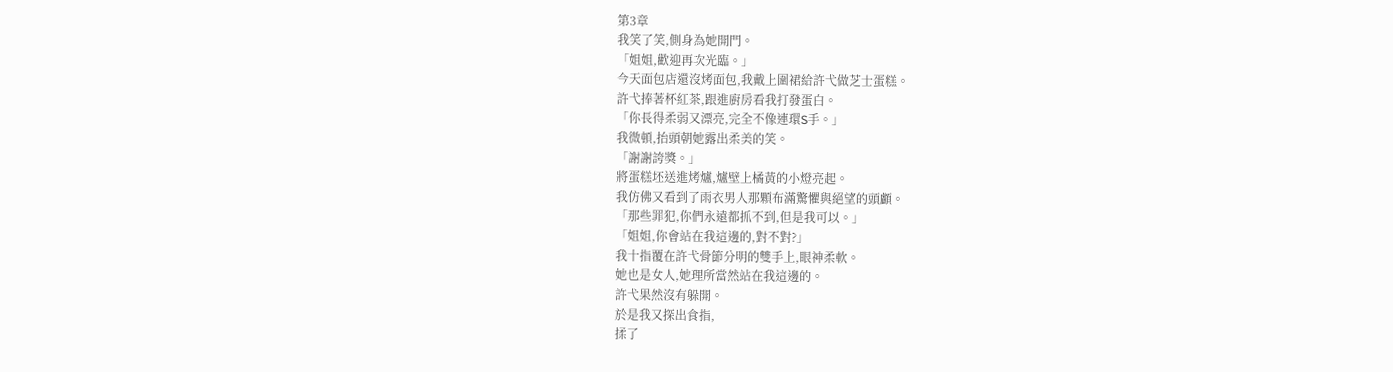第3章
我笑了笑,側身為她開門。
「姐姐,歡迎再次光臨。」
今天面包店還沒烤面包,我戴上圍裙給許弋做芝士蛋糕。
許弋捧著杯紅茶,跟進廚房看我打發蛋白。
「你長得柔弱又漂亮,完全不像連環S手。」
我微頓,抬頭朝她露出柔美的笑。
「謝謝誇獎。」
將蛋糕坯送進烤爐,爐壁上橘黃的小燈亮起。
我仿佛又看到了雨衣男人那顆布滿驚懼與絕望的頭顱。
「那些罪犯,你們永遠都抓不到,但是我可以。」
「姐姐,你會站在我這邊的,對不對?」
我十指覆在許弋骨節分明的雙手上,眼神柔軟。
她也是女人,她理所當然站在我這邊的。
許弋果然沒有躲開。
於是我又探出食指,
揉了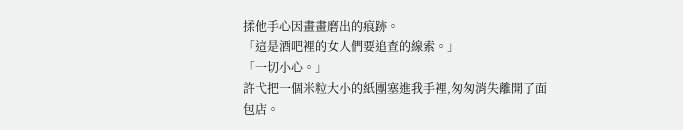揉他手心因畫畫磨出的痕跡。
「這是酒吧裡的女人們要追查的線索。」
「一切小心。」
許弋把一個米粒大小的紙團塞進我手裡,匆匆消失離開了面包店。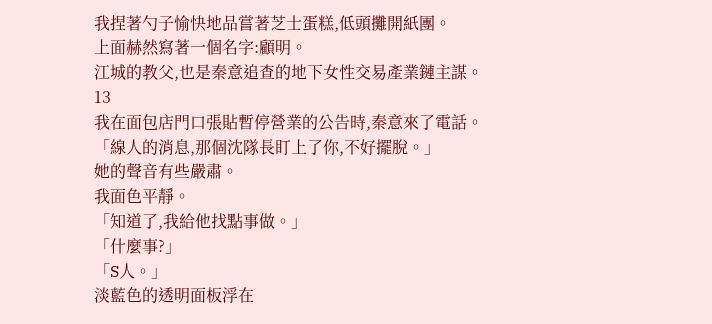我捏著勺子愉快地品嘗著芝士蛋糕,低頭攤開紙團。
上面赫然寫著一個名字:顧明。
江城的教父,也是秦意追查的地下女性交易產業鏈主謀。
13
我在面包店門口張貼暫停營業的公告時,秦意來了電話。
「線人的消息,那個沈隊長盯上了你,不好擺脫。」
她的聲音有些嚴肅。
我面色平靜。
「知道了,我給他找點事做。」
「什麼事?」
「S人。」
淡藍色的透明面板浮在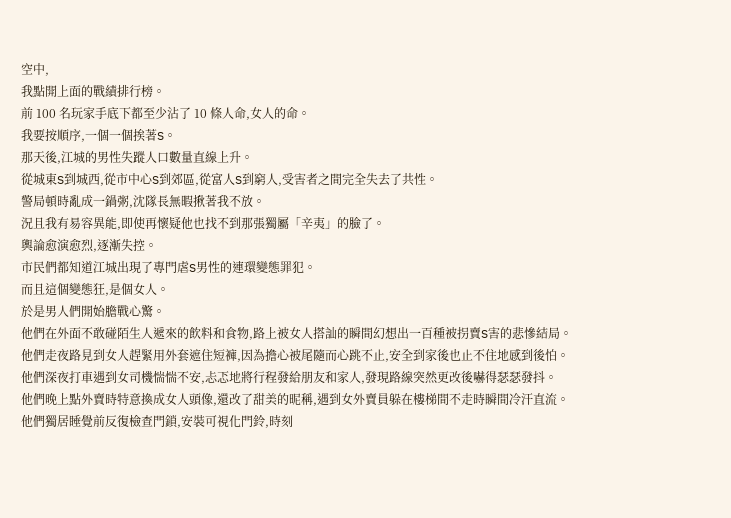空中,
我點開上面的戰績排行榜。
前 100 名玩家手底下都至少沾了 10 條人命,女人的命。
我要按順序,一個一個挨著S。
那天後,江城的男性失蹤人口數量直線上升。
從城東S到城西,從市中心S到郊區,從富人S到窮人,受害者之間完全失去了共性。
警局頓時亂成一鍋粥,沈隊長無暇揪著我不放。
況且我有易容異能,即使再懷疑他也找不到那張獨屬「辛夷」的臉了。
輿論愈演愈烈,逐漸失控。
市民們都知道江城出現了專門虐S男性的連環變態罪犯。
而且這個變態狂,是個女人。
於是男人們開始膽戰心驚。
他們在外面不敢碰陌生人遞來的飲料和食物,路上被女人搭訕的瞬間幻想出一百種被拐賣S害的悲慘結局。
他們走夜路見到女人趕緊用外套遮住短褲,因為擔心被尾隨而心跳不止,安全到家後也止不住地感到後怕。
他們深夜打車遇到女司機惴惴不安,忐忑地將行程發給朋友和家人,發現路線突然更改後嚇得瑟瑟發抖。
他們晚上點外賣時特意換成女人頭像,還改了甜美的昵稱,遇到女外賣員躲在樓梯間不走時瞬間冷汗直流。
他們獨居睡覺前反復檢查門鎖,安裝可視化門鈴,時刻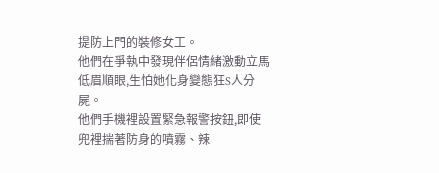提防上門的裝修女工。
他們在爭執中發現伴侶情緒激動立馬低眉順眼,生怕她化身變態狂S人分屍。
他們手機裡設置緊急報警按鈕,即使兜裡揣著防身的噴霧、辣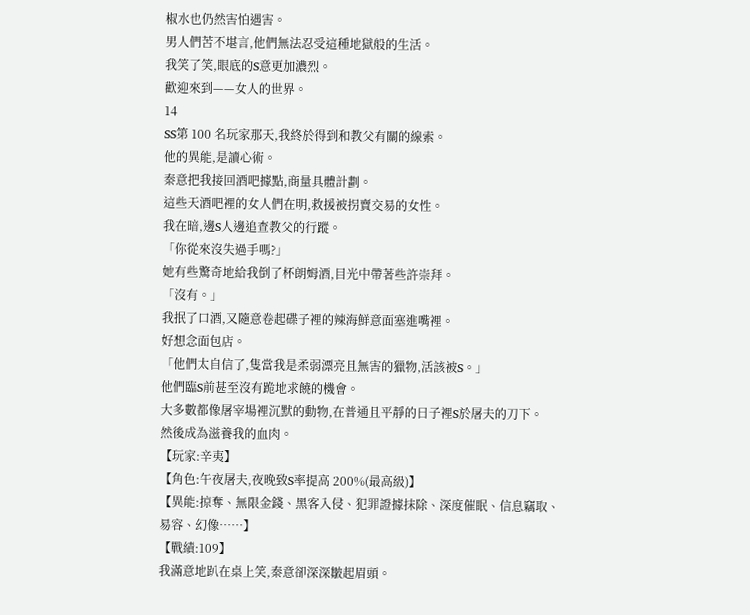椒水也仍然害怕遇害。
男人們苦不堪言,他們無法忍受這種地獄般的生活。
我笑了笑,眼底的S意更加濃烈。
歡迎來到——女人的世界。
14
SS第 100 名玩家那天,我終於得到和教父有關的線索。
他的異能,是讀心術。
秦意把我接回酒吧據點,商量具體計劃。
這些天酒吧裡的女人們在明,救援被拐賣交易的女性。
我在暗,邊S人邊追查教父的行蹤。
「你從來沒失過手嗎?」
她有些驚奇地給我倒了杯朗姆酒,目光中帶著些許崇拜。
「沒有。」
我抿了口酒,又隨意卷起碟子裡的辣海鮮意面塞進嘴裡。
好想念面包店。
「他們太自信了,隻當我是柔弱漂亮且無害的獵物,活該被S。」
他們臨S前甚至沒有跪地求饒的機會。
大多數都像屠宰場裡沉默的動物,在普通且平靜的日子裡S於屠夫的刀下。
然後成為滋養我的血肉。
【玩家:辛夷】
【角色:午夜屠夫,夜晚致S率提高 200%(最高級)】
【異能:掠奪、無限金錢、黑客入侵、犯罪證據抹除、深度催眠、信息竊取、易容、幻像……】
【戰績:109】
我滿意地趴在桌上笑,秦意卻深深皺起眉頭。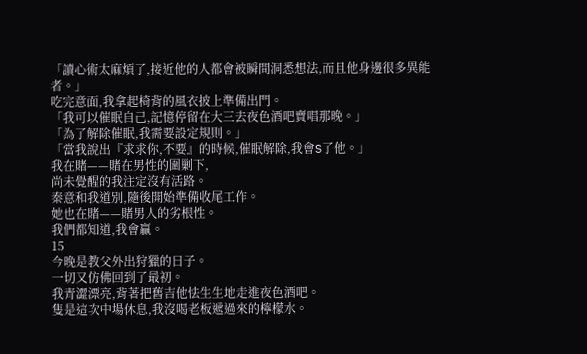「讀心術太麻煩了,接近他的人都會被瞬間洞悉想法,而且他身邊很多異能者。」
吃完意面,我拿起椅背的風衣披上準備出門。
「我可以催眠自己,記憶停留在大三去夜色酒吧賣唱那晚。」
「為了解除催眠,我需要設定規則。」
「當我說出『求求你,不要』的時候,催眠解除,我會S了他。」
我在賭——賭在男性的圍剿下,
尚未覺醒的我注定沒有活路。
秦意和我道別,隨後開始準備收尾工作。
她也在賭——賭男人的劣根性。
我們都知道,我會贏。
15
今晚是教父外出狩獵的日子。
一切又仿佛回到了最初。
我青澀漂亮,背著把舊吉他怯生生地走進夜色酒吧。
隻是這次中場休息,我沒喝老板遞過來的檸檬水。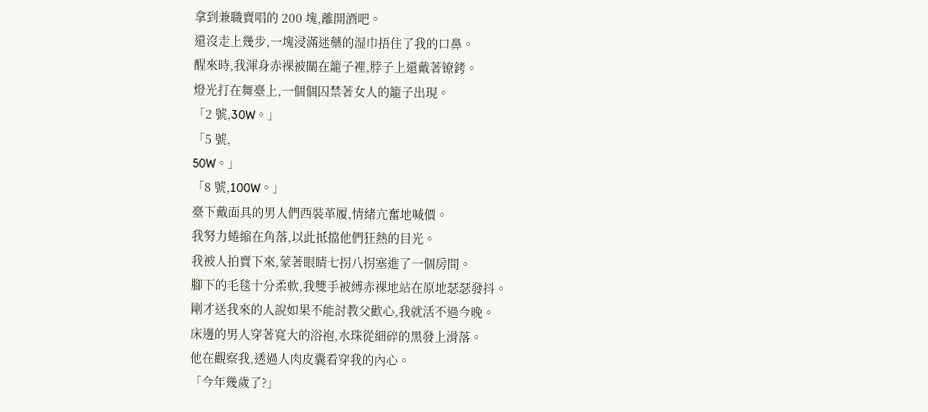拿到兼職賣唱的 200 塊,離開酒吧。
還沒走上幾步,一塊浸滿迷藥的湿巾捂住了我的口鼻。
醒來時,我渾身赤裸被關在籠子裡,脖子上還戴著镣銬。
燈光打在舞臺上,一個個囚禁著女人的籠子出現。
「2 號,30W。」
「5 號,
50W。」
「8 號,100W。」
臺下戴面具的男人們西裝革履,情緒亢奮地喊價。
我努力蜷縮在角落,以此抵擋他們狂熱的目光。
我被人拍賣下來,蒙著眼睛七拐八拐塞進了一個房間。
腳下的毛毯十分柔軟,我雙手被縛赤裸地站在原地瑟瑟發抖。
剛才送我來的人說如果不能討教父歡心,我就活不過今晚。
床邊的男人穿著寬大的浴袍,水珠從細碎的黑發上滑落。
他在觀察我,透過人肉皮囊看穿我的內心。
「今年幾歲了?」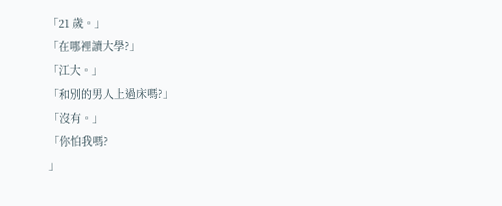「21 歲。」
「在哪裡讀大學?」
「江大。」
「和別的男人上過床嗎?」
「沒有。」
「你怕我嗎?
」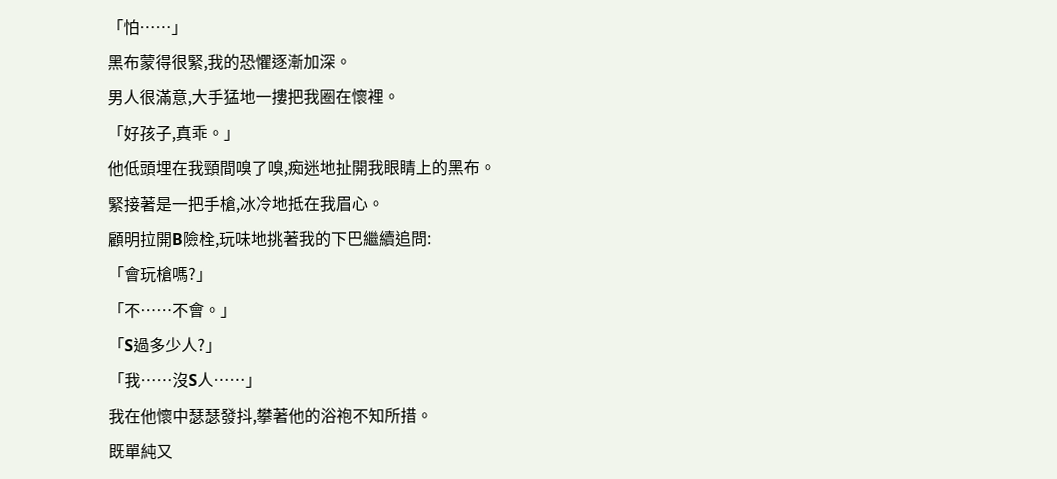「怕……」
黑布蒙得很緊,我的恐懼逐漸加深。
男人很滿意,大手猛地一摟把我圈在懷裡。
「好孩子,真乖。」
他低頭埋在我頸間嗅了嗅,痴迷地扯開我眼睛上的黑布。
緊接著是一把手槍,冰冷地抵在我眉心。
顧明拉開B險栓,玩味地挑著我的下巴繼續追問:
「會玩槍嗎?」
「不……不會。」
「S過多少人?」
「我……沒S人……」
我在他懷中瑟瑟發抖,攀著他的浴袍不知所措。
既單純又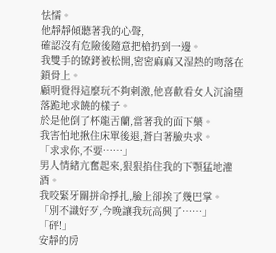怯懦。
他靜靜傾聽著我的心聲,
確認沒有危險後隨意把槍扔到一邊。
我雙手的镣銬被松開,密密麻麻又湿熱的吻落在鎖骨上。
顧明覺得這麼玩不夠刺激,他喜歡看女人沉淪墮落跪地求饒的樣子。
於是他倒了杯龍舌蘭,當著我的面下藥。
我害怕地揪住床單後退,蒼白著臉央求。
「求求你,不要……」
男人情緒亢奮起來,狠狠掐住我的下顎猛地灌酒。
我咬緊牙關拼命掙扎,臉上卻挨了幾巴掌。
「別不識好歹,今晚讓我玩高興了……」
「砰!」
安靜的房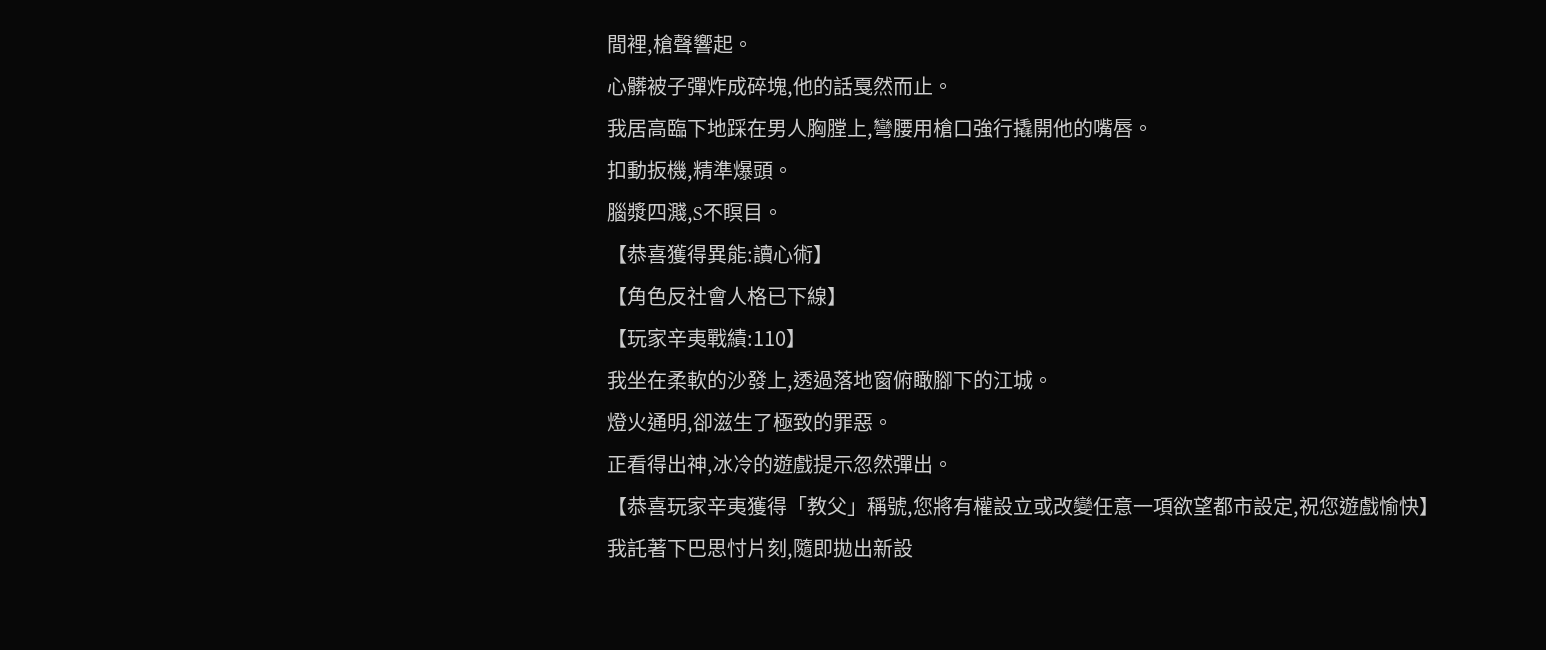間裡,槍聲響起。
心髒被子彈炸成碎塊,他的話戛然而止。
我居高臨下地踩在男人胸膛上,彎腰用槍口強行撬開他的嘴唇。
扣動扳機,精準爆頭。
腦漿四濺,S不瞑目。
【恭喜獲得異能:讀心術】
【角色反社會人格已下線】
【玩家辛夷戰績:110】
我坐在柔軟的沙發上,透過落地窗俯瞰腳下的江城。
燈火通明,卻滋生了極致的罪惡。
正看得出神,冰冷的遊戲提示忽然彈出。
【恭喜玩家辛夷獲得「教父」稱號,您將有權設立或改變任意一項欲望都市設定,祝您遊戲愉快】
我託著下巴思忖片刻,隨即拋出新設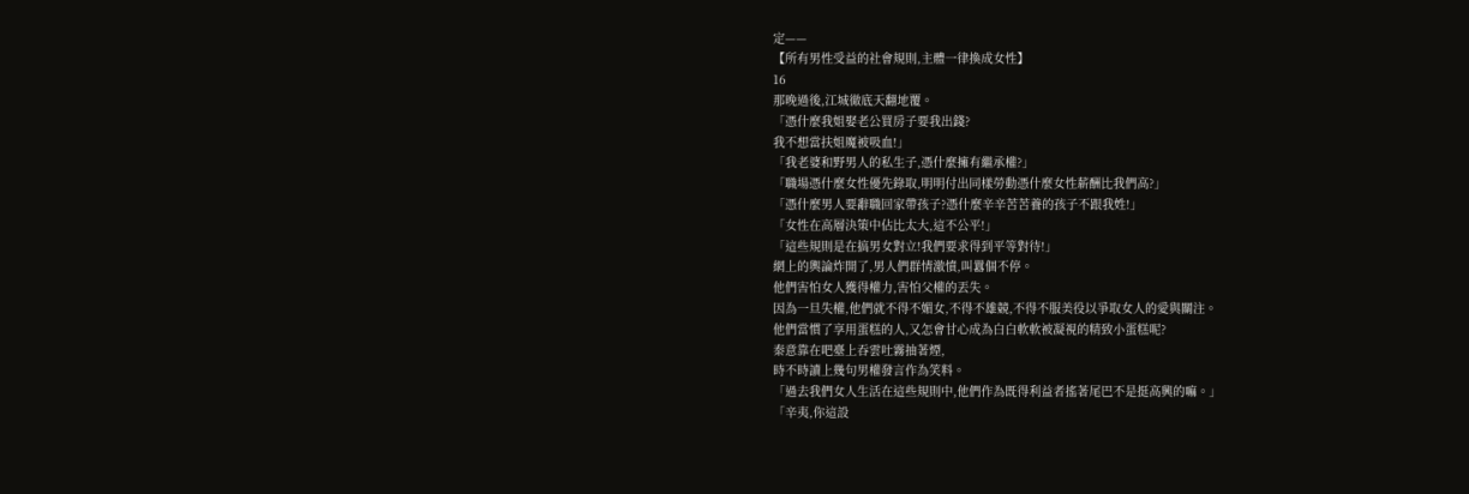定——
【所有男性受益的社會規則,主體一律換成女性】
16
那晚過後,江城徹底天翻地覆。
「憑什麼我姐娶老公買房子要我出錢?
我不想當扶姐魔被吸血!」
「我老婆和野男人的私生子,憑什麼擁有繼承權?」
「職場憑什麼女性優先錄取,明明付出同樣勞動憑什麼女性薪酬比我們高?」
「憑什麼男人要辭職回家帶孩子?憑什麼辛辛苦苦養的孩子不跟我姓!」
「女性在高層決策中佔比太大,這不公平!」
「這些規則是在搞男女對立!我們要求得到平等對待!」
網上的輿論炸開了,男人們群情激憤,叫囂個不停。
他們害怕女人獲得權力,害怕父權的丟失。
因為一旦失權,他們就不得不媚女,不得不雄競,不得不服美役以爭取女人的愛與關注。
他們當慣了享用蛋糕的人,又怎會甘心成為白白軟軟被凝視的精致小蛋糕呢?
秦意靠在吧臺上吞雲吐霧抽著煙,
時不時讀上幾句男權發言作為笑料。
「過去我們女人生活在這些規則中,他們作為既得利益者搖著尾巴不是挺高興的嘛。」
「辛夷,你這設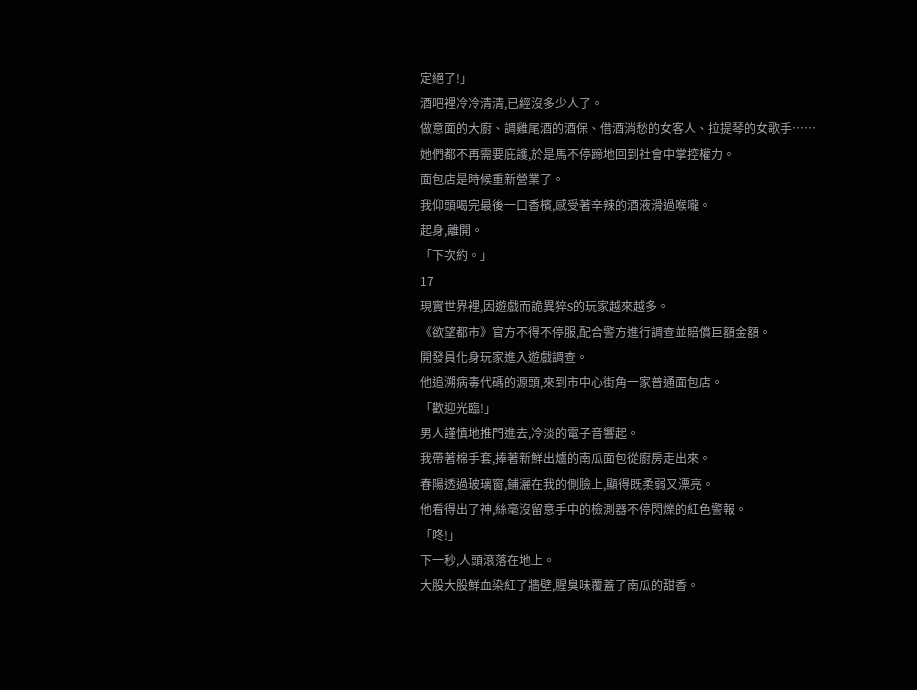定絕了!」
酒吧裡冷冷清清,已經沒多少人了。
做意面的大廚、調雞尾酒的酒保、借酒消愁的女客人、拉提琴的女歌手……
她們都不再需要庇護,於是馬不停蹄地回到社會中掌控權力。
面包店是時候重新營業了。
我仰頭喝完最後一口香檳,感受著辛辣的酒液滑過喉嚨。
起身,離開。
「下次約。」
17
現實世界裡,因遊戲而詭異猝S的玩家越來越多。
《欲望都市》官方不得不停服,配合警方進行調查並賠償巨額金額。
開發員化身玩家進入遊戲調查。
他追溯病毒代碼的源頭,來到市中心街角一家普通面包店。
「歡迎光臨!」
男人謹慎地推門進去,冷淡的電子音響起。
我帶著棉手套,捧著新鮮出爐的南瓜面包從廚房走出來。
春陽透過玻璃窗,鋪灑在我的側臉上,顯得既柔弱又漂亮。
他看得出了神,絲毫沒留意手中的檢測器不停閃爍的紅色警報。
「咚!」
下一秒,人頭滾落在地上。
大股大股鮮血染紅了牆壁,腥臭味覆蓋了南瓜的甜香。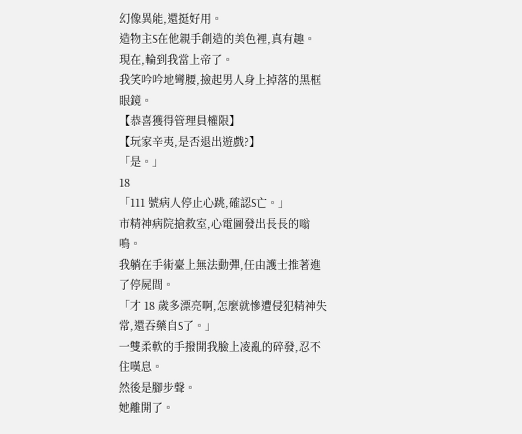幻像異能,還挺好用。
造物主S在他親手創造的美色裡,真有趣。
現在,輪到我當上帝了。
我笑吟吟地彎腰,撿起男人身上掉落的黑框眼鏡。
【恭喜獲得管理員權限】
【玩家辛夷,是否退出遊戲?】
「是。」
18
「111 號病人停止心跳,確認S亡。」
市精神病院搶救室,心電圖發出長長的嗡鳴。
我躺在手術臺上無法動彈,任由護士推著進了停屍間。
「才 18 歲多漂亮啊,怎麼就慘遭侵犯精神失常,還吞藥自S了。」
一雙柔軟的手撥開我臉上凌亂的碎發,忍不住嘆息。
然後是腳步聲。
她離開了。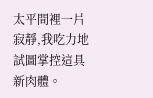太平間裡一片寂靜,我吃力地試圖掌控這具新肉體。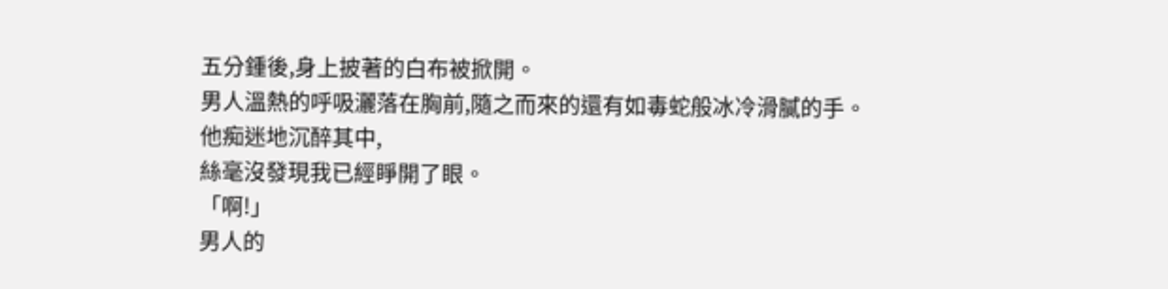五分鍾後,身上披著的白布被掀開。
男人溫熱的呼吸灑落在胸前,隨之而來的還有如毒蛇般冰冷滑膩的手。
他痴迷地沉醉其中,
絲毫沒發現我已經睜開了眼。
「啊!」
男人的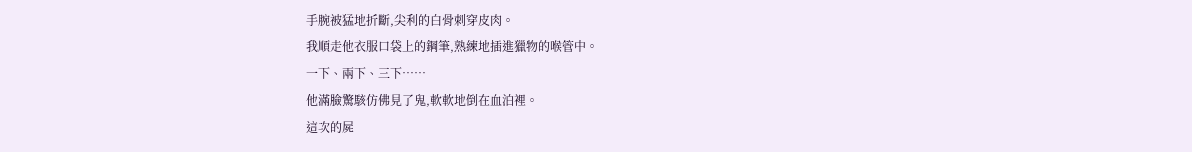手腕被猛地折斷,尖利的白骨刺穿皮肉。
我順走他衣服口袋上的鋼筆,熟練地插進獵物的喉管中。
一下、兩下、三下……
他滿臉驚駭仿佛見了鬼,軟軟地倒在血泊裡。
這次的屍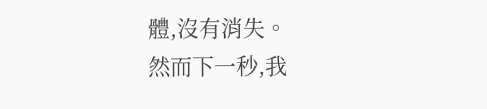體,沒有消失。
然而下一秒,我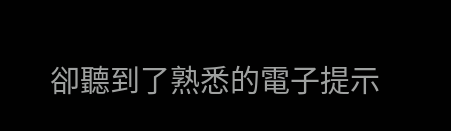卻聽到了熟悉的電子提示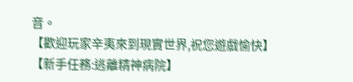音。
【歡迎玩家辛夷來到現實世界,祝您遊戲愉快】
【新手任務:逃離精神病院】